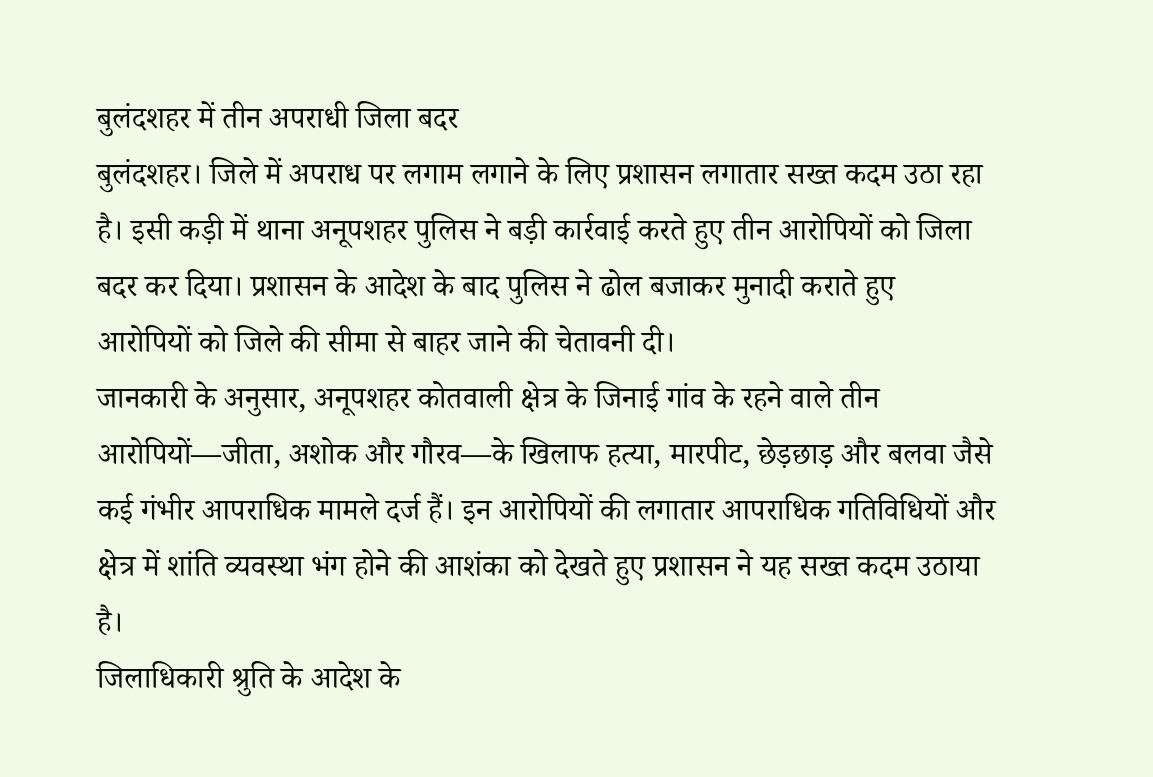बुलंदशहर में तीन अपराधी जिला बदर
बुलंदशहर। जिले में अपराध पर लगाम लगाने के लिए प्रशासन लगातार सख्त कदम उठा रहा है। इसी कड़ी में थाना अनूपशहर पुलिस ने बड़ी कार्रवाई करते हुए तीन आरोपियों को जिला बदर कर दिया। प्रशासन के आदेश के बाद पुलिस ने ढोल बजाकर मुनादी कराते हुए आरोपियों को जिले की सीमा से बाहर जाने की चेतावनी दी।
जानकारी के अनुसार, अनूपशहर कोतवाली क्षेत्र के जिनाई गांव के रहने वाले तीन आरोपियों—जीता, अशोक और गौरव—के खिलाफ हत्या, मारपीट, छेड़छाड़ और बलवा जैसे कई गंभीर आपराधिक मामले दर्ज हैं। इन आरोपियों की लगातार आपराधिक गतिविधियों और क्षेत्र में शांति व्यवस्था भंग होने की आशंका को देखते हुए प्रशासन ने यह सख्त कदम उठाया है।
जिलाधिकारी श्रुति के आदेश के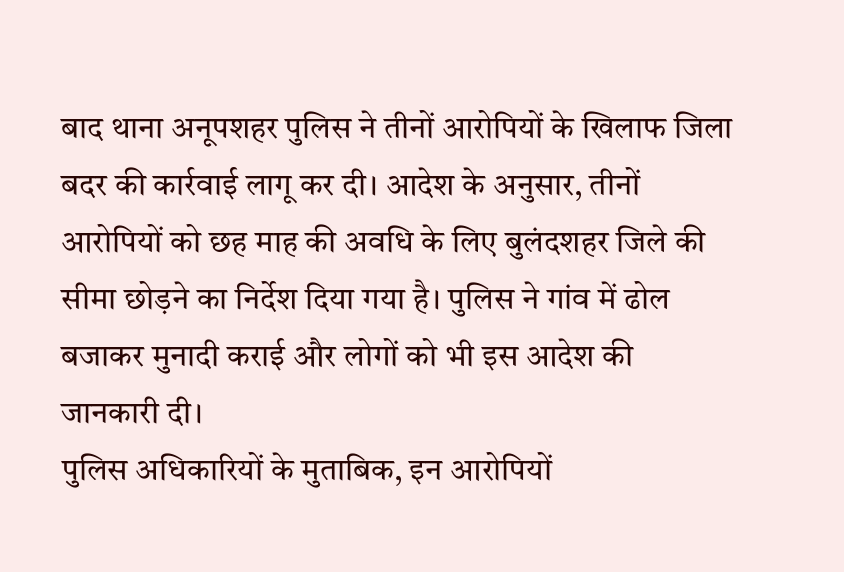बाद थाना अनूपशहर पुलिस ने तीनों आरोपियों के खिलाफ जिला बदर की कार्रवाई लागू कर दी। आदेश के अनुसार, तीनों आरोपियों को छह माह की अवधि के लिए बुलंदशहर जिले की सीमा छोड़ने का निर्देश दिया गया है। पुलिस ने गांव में ढोल बजाकर मुनादी कराई और लोगों को भी इस आदेश की जानकारी दी।
पुलिस अधिकारियों के मुताबिक, इन आरोपियों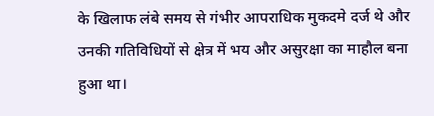के खिलाफ लंबे समय से गंभीर आपराधिक मुकदमे दर्ज थे और उनकी गतिविधियों से क्षेत्र में भय और असुरक्षा का माहौल बना हुआ था।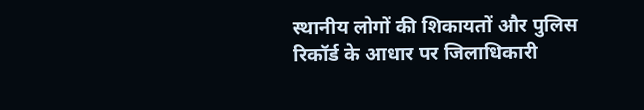स्थानीय लोगों की शिकायतों और पुलिस रिकॉर्ड के आधार पर जिलाधिकारी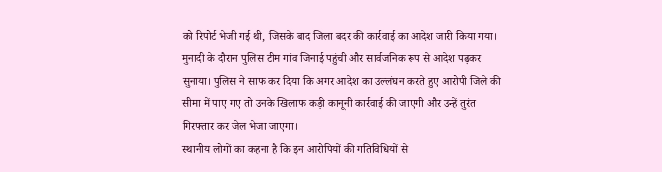को रिपोर्ट भेजी गई थी, जिसके बाद जिला बदर की कार्रवाई का आदेश जारी किया गया।
मुनादी के दौरान पुलिस टीम गांव जिनाई पहुंची और सार्वजनिक रूप से आदेश पढ़कर सुनाया। पुलिस ने साफ कर दिया कि अगर आदेश का उल्लंघन करते हुए आरोपी जिले की सीमा में पाए गए तो उनके खिलाफ कड़ी कानूनी कार्रवाई की जाएगी और उन्हें तुरंत गिरफ्तार कर जेल भेजा जाएगा।
स्थानीय लोगों का कहना है कि इन आरोपियों की गतिविधियों से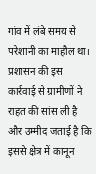गांव में लंबे समय से परेशानी का माहौल था। प्रशासन की इस कार्रवाई से ग्रामीणों ने राहत की सांस ली है और उम्मीद जताई है कि इससे क्षेत्र में कानून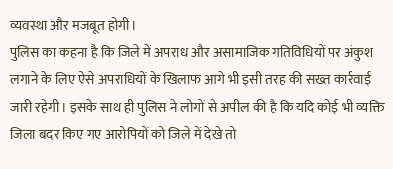व्यवस्था और मजबूत होगी।
पुलिस का कहना है कि जिले में अपराध और असामाजिक गतिविधियों पर अंकुश लगाने के लिए ऐसे अपराधियों के खिलाफ आगे भी इसी तरह की सख्त कार्रवाई जारी रहेगी। इसके साथ ही पुलिस ने लोगों से अपील की है कि यदि कोई भी व्यक्ति जिला बदर किए गए आरोपियों को जिले में देखे तो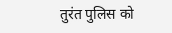तुरंत पुलिस को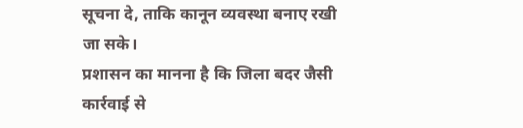सूचना दे, ताकि कानून व्यवस्था बनाए रखी जा सके।
प्रशासन का मानना है कि जिला बदर जैसी कार्रवाई से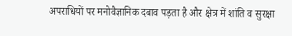अपराधियों पर मनोवैज्ञानिक दबाव पड़ता है और क्षेत्र में शांति व सुरक्षा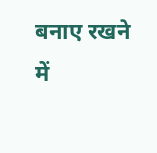बनाए रखने में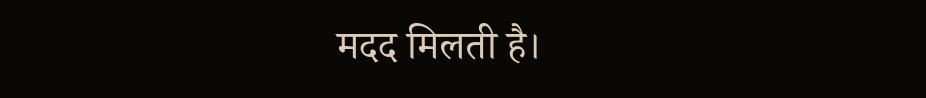मदद मिलती है।